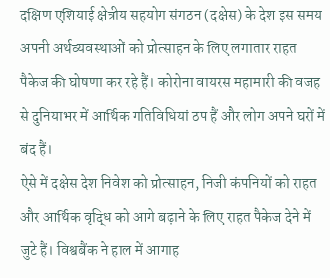दक्षिण एशियाई क्षेत्रीय सहयोग संगठन (दक्षेस) के देश इस समय अपनी अर्थव्यवस्थाओं को प्रोत्साहन के लिए लगातार राहत पैकेज की घोषणा कर रहे हैं। कोरोना वायरस महामारी की वजह से दुनियाभर में आर्थिक गतिविधियां ठप हैं और लोग अपने घरों में बंद हैं।
ऐसे में दक्षेस देश निवेश को प्रोत्साहन, निजी कंपनियों को राहत और आर्थिक वृद्धि को आगे बढ़ाने के लिए राहत पैकेज देने में जुटे हैं। विश्वबैंक ने हाल में आगाह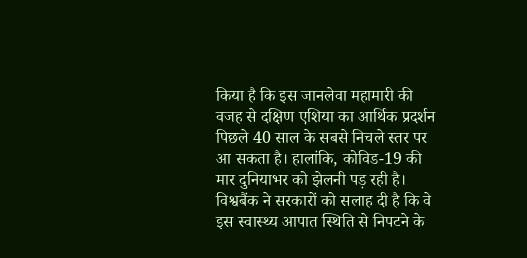किया है कि इस जानलेवा महामारी की वजह से दक्षिण एशिया का आर्थिक प्रदर्शन पिछले 40 साल के सबसे निचले स्तर पर आ सकता है। हालांकि, कोविड-19 की मार दुनियाभर को झेलनी पड़ रही है।
विश्वबैंक ने सरकारों को सलाह दी है कि वे इस स्वास्थ्य आपात स्थिति से निपटने के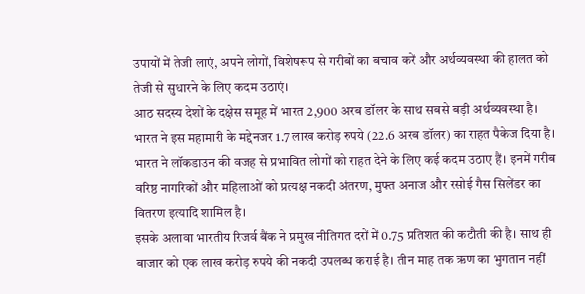उपायों में तेजी लाएं, अपने लोगों, विशेषरूप से गरीबों का बचाव करें और अर्थव्यवस्था की हालत को तेजी से सुधारने के लिए कदम उठाएं।
आठ सदस्य देशों के दक्षेस समूह में भारत 2,900 अरब डॉलर के साथ सबसे बड़ी अर्थव्यवस्था है। भारत ने इस महामारी के मद्देनजर 1.7 लाख करोड़ रुपये (22.6 अरब डॉलर) का राहत पैकेज दिया है। भारत ने लॉकडाउन की वजह से प्रभावित लोगों को राहत देने के लिए कई कदम उठाए हैं। इनमें गरीब वरिष्ठ नागरिकों और महिलाओं को प्रत्यक्ष नकदी अंतरण, मुफ्त अनाज और रसोई गैस सिलेंडर का वितरण इत्यादि शामिल है।
इसके अलावा भारतीय रिजर्व बैंक ने प्रमुख नीतिगत दरों में 0.75 प्रतिशत की कटौती की है। साथ ही बाजार को एक लाख करोड़ रुपये की नकदी उपलब्ध कराई है। तीन माह तक ऋण का भुगतान नहीं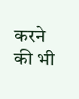करने की भी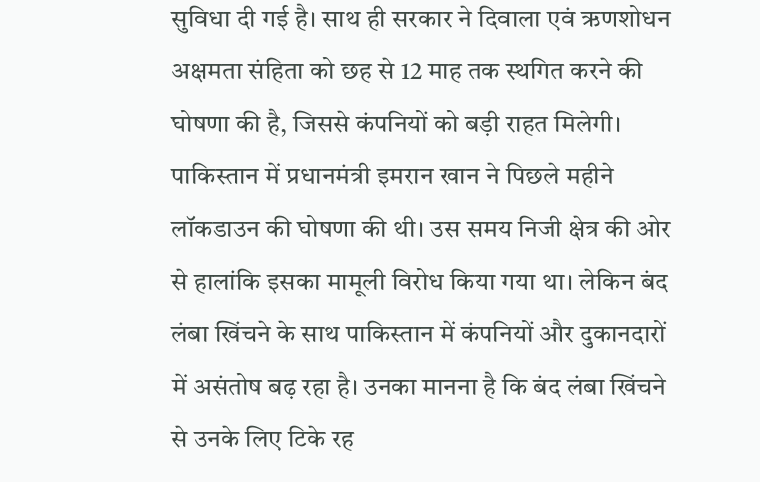सुविधा दी गई है। साथ ही सरकार ने दिवाला एवं ऋणशोधन अक्षमता संहिता को छह से 12 माह तक स्थगित करने की घोषणा की है, जिससे कंपनियों को बड़ी राहत मिलेगी।
पाकिस्तान में प्रधानमंत्री इमरान खान ने पिछले महीने लॉकडाउन की घोषणा की थी। उस समय निजी क्षेत्र की ओर से हालांकि इसका मामूली विरोध किया गया था। लेकिन बंद लंबा खिंचने के साथ पाकिस्तान में कंपनियों और दुकानदारों में असंतोष बढ़ रहा है। उनका मानना है कि बंद लंबा खिंचने से उनके लिए टिके रह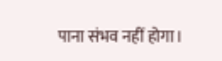पाना संभव नहीं होगा।